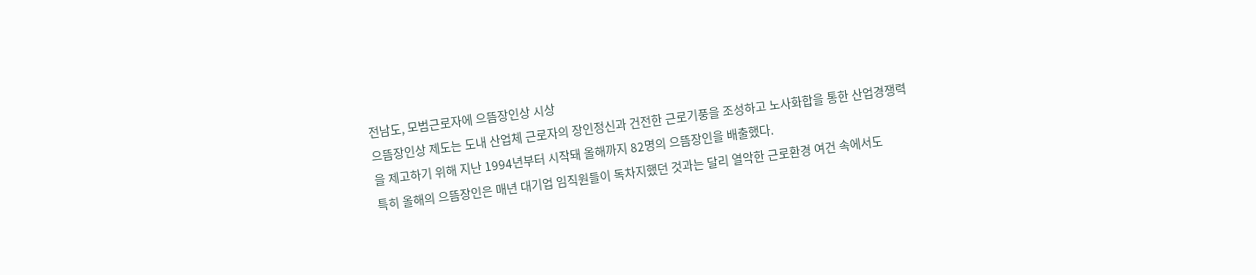전남도, 모범근로자에 으뜸장인상 시상
으뜸장인상 제도는 도내 산업체 근로자의 장인정신과 건전한 근로기풍을 조성하고 노사화합을 통한 산업경쟁력을 제고하기 위해 지난 1994년부터 시작돼 올해까지 82명의 으뜸장인을 배출했다.
특히 올해의 으뜸장인은 매년 대기업 임직원들이 독차지했던 것과는 달리 열악한 근로환경 여건 속에서도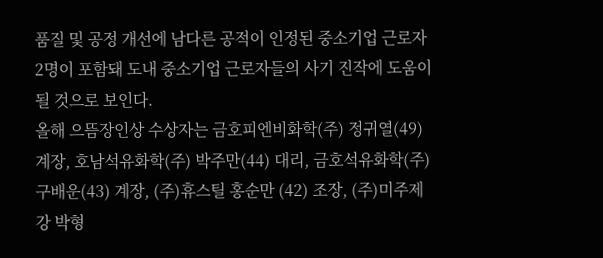품질 및 공정 개선에 남다른 공적이 인정된 중소기업 근로자 2명이 포함돼 도내 중소기업 근로자들의 사기 진작에 도움이 될 것으로 보인다.
올해 으뜸장인상 수상자는 금호피엔비화학(주) 정귀열(49) 계장, 호남석유화학(주) 박주만(44) 대리, 금호석유화학(주) 구배운(43) 계장, (주)휴스틸 홍순만 (42) 조장, (주)미주제강 박형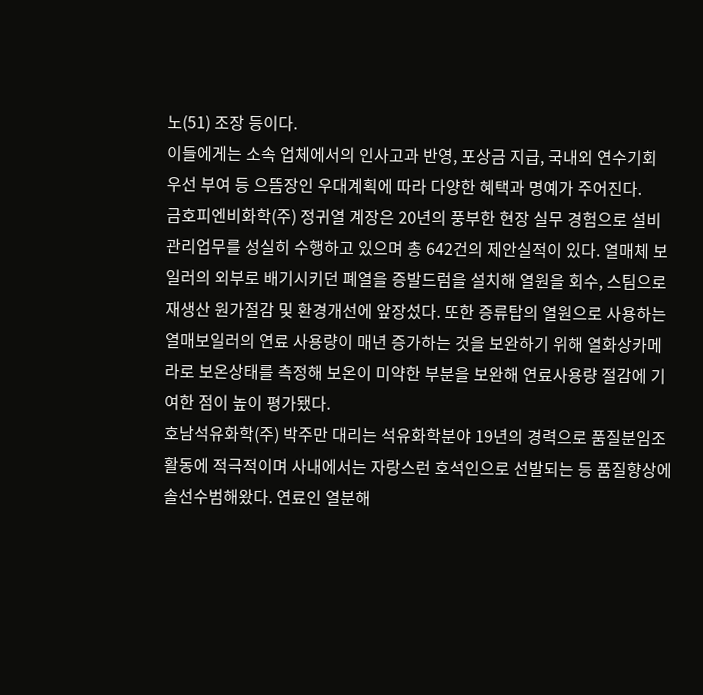노(51) 조장 등이다.
이들에게는 소속 업체에서의 인사고과 반영, 포상금 지급, 국내외 연수기회 우선 부여 등 으뜸장인 우대계획에 따라 다양한 혜택과 명예가 주어진다.
금호피엔비화학(주) 정귀열 계장은 20년의 풍부한 현장 실무 경험으로 설비관리업무를 성실히 수행하고 있으며 총 642건의 제안실적이 있다. 열매체 보일러의 외부로 배기시키던 폐열을 증발드럼을 설치해 열원을 회수, 스팀으로 재생산 원가절감 및 환경개선에 앞장섰다. 또한 증류탑의 열원으로 사용하는 열매보일러의 연료 사용량이 매년 증가하는 것을 보완하기 위해 열화상카메라로 보온상태를 측정해 보온이 미약한 부분을 보완해 연료사용량 절감에 기여한 점이 높이 평가됐다.
호남석유화학(주) 박주만 대리는 석유화학분야 19년의 경력으로 품질분임조 활동에 적극적이며 사내에서는 자랑스런 호석인으로 선발되는 등 품질향상에 솔선수범해왔다. 연료인 열분해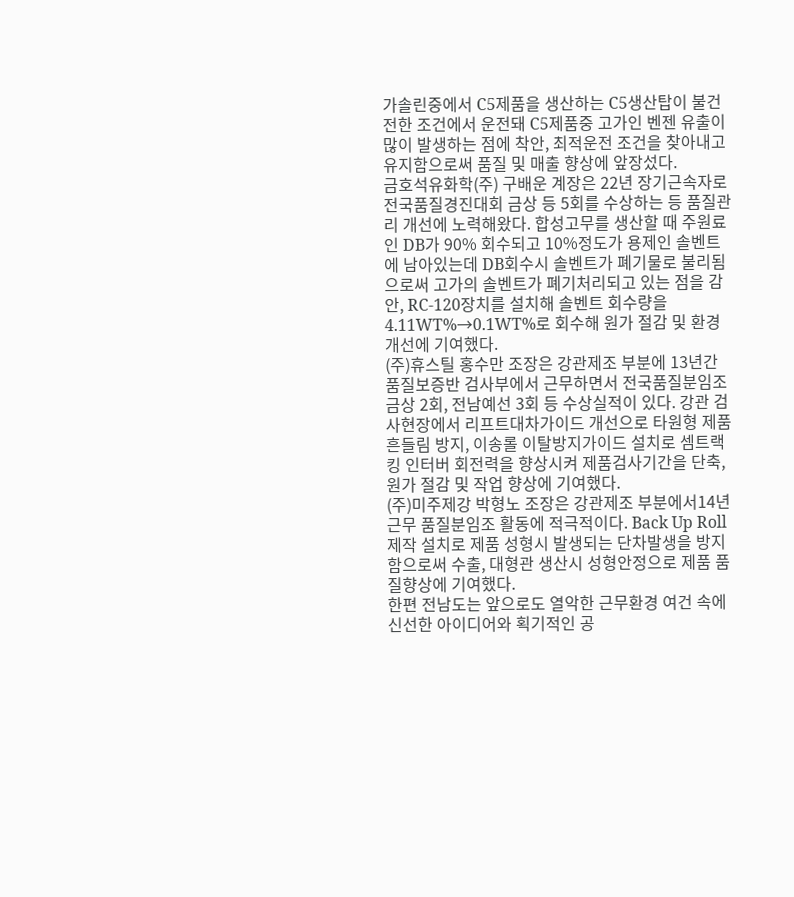가솔린중에서 C5제품을 생산하는 C5생산탑이 불건전한 조건에서 운전돼 C5제품중 고가인 벤젠 유출이 많이 발생하는 점에 착안, 최적운전 조건을 찾아내고 유지함으로써 품질 및 매출 향상에 앞장섰다.
금호석유화학(주) 구배운 계장은 22년 장기근속자로 전국품질경진대회 금상 등 5회를 수상하는 등 품질관리 개선에 노력해왔다. 합성고무를 생산할 때 주원료인 DB가 90% 회수되고 10%정도가 용제인 솔벤트에 남아있는데 DB회수시 솔벤트가 폐기물로 불리됨으로써 고가의 솔벤트가 폐기처리되고 있는 점을 감안, RC-120장치를 설치해 솔벤트 회수량을 4.11WT%→0.1WT%로 회수해 원가 절감 및 환경 개선에 기여했다.
(주)휴스틸 홍수만 조장은 강관제조 부분에 13년간 품질보증반 검사부에서 근무하면서 전국품질분임조 금상 2회, 전남예선 3회 등 수상실적이 있다. 강관 검사현장에서 리프트대차가이드 개선으로 타원형 제품 흔들림 방지, 이송롤 이탈방지가이드 설치로 셈트랙킹 인터버 회전력을 향상시켜 제품검사기간을 단축, 원가 절감 및 작업 향상에 기여했다.
(주)미주제강 박형노 조장은 강관제조 부분에서14년 근무 품질분임조 활동에 적극적이다. Back Up Roll 제작 설치로 제품 성형시 발생되는 단차발생을 방지함으로써 수출, 대형관 생산시 성형안정으로 제품 품질향상에 기여했다.
한편 전남도는 앞으로도 열악한 근무환경 여건 속에 신선한 아이디어와 획기적인 공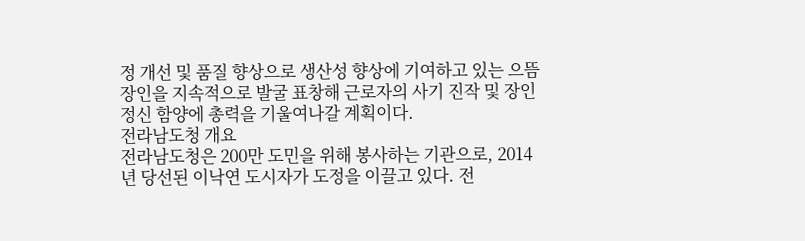정 개선 및 품질 향상으로 생산성 향상에 기여하고 있는 으뜸장인을 지속적으로 발굴 표창해 근로자의 사기 진작 및 장인정신 함양에 총력을 기울여나갈 계획이다.
전라남도청 개요
전라남도청은 200만 도민을 위해 봉사하는 기관으로, 2014년 당선된 이낙연 도시자가 도정을 이끌고 있다. 전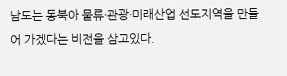남도는 동북아 물류·관광·미래산업 선도지역을 만들어 가겠다는 비전을 삼고있다.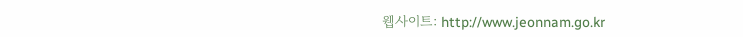웹사이트: http://www.jeonnam.go.kr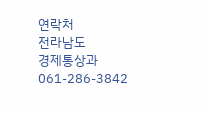연락처
전라남도
경제통상과
061-286-3842